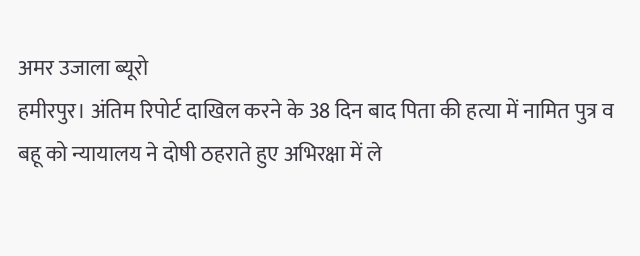अमर उजाला ब्यूरो
हमीरपुर। अंतिम रिपोर्ट दाखिल करने के 38 दिन बाद पिता की हत्या में नामित पुत्र व बहू को न्यायालय ने दोषी ठहराते हुए अभिरक्षा में ले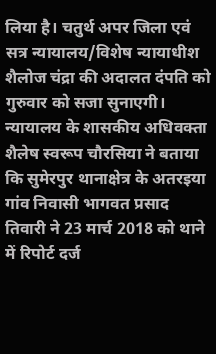लिया है। चतुर्थ अपर जिला एवं सत्र न्यायालय/विशेष न्यायाधीश शैलोज चंद्रा की अदालत दंपति को गुरुवार को सजा सुनाएगी।
न्यायालय के शासकीय अधिवक्ता शैलेष स्वरूप चौरसिया ने बताया कि सुमेरपुर थानाक्षेत्र के अतरइया गांव निवासी भागवत प्रसाद तिवारी ने 23 मार्च 2018 को थाने में रिपोर्ट दर्ज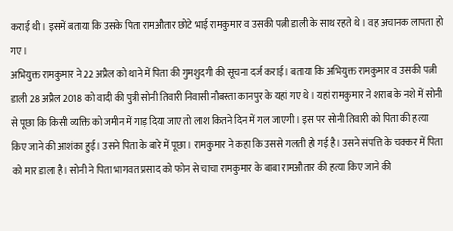कराई थी। इसमें बताया कि उसके पिता रामऔतार छोटे भाई रामकुमार व उसकी पत्नी डाली के साथ रहते थे। वह अचानक लापता हो गए।
अभियुक्त रामकुमार ने 22 अप्रैल को थाने में पिता की गुमशुदगी की सूचना दर्ज कराई। बताया कि अभियुक्त रामकुमार व उसकी पत्नी डाली 28 अप्रैल 2018 को वादी की पुत्री सोनी तिवारी निवासी नौबस्ता कानपुर के यहां गए थे। यहां रामकुमार ने शराब के नशे में सोनी से पूछा कि किसी व्यक्ति को जमीन में गाड़ दिया जाए तो लाश कितने दिन में गल जाएगी। इस पर सोनी तिवारी को पिता की हत्या किए जाने की आशंका हुई। उसने पिता के बारे में पूछा। रामकुमार ने कहा कि उससे गलती हो गई है। उसने संपत्ति के चक्कर में पिता को मार डाला है। सोनी ने पिता भागवत प्रसाद को फोन से चाचा रामकुमार के बाबा रामऔतार की हत्या किए जाने की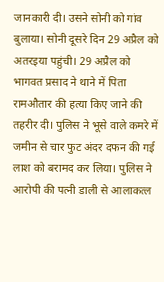जानकारी दी। उसने सोनी को गांव बुलाया। सोनी दूसरे दिन 29 अप्रैल को अतरइया पहुंची। 29 अप्रैल को भागवत प्रसाद ने थाने में पिता रामऔतार की हत्या किए जाने की तहरीर दी। पुलिस ने भूसे वाले कमरे में जमीन से चार फुट अंदर दफन की गई लाश को बरामद कर लिया। पुलिस ने आरोपी की पत्नी डाली से आलाकत्ल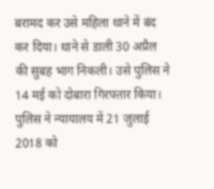बरामद कर उसे महिला थाने में बंद कर दिया। थाने से डाली 30 अप्रैल की सुबह भाग निकली। उसे पुलिस ने 14 मई को दोबारा गिरफ्तार किया। पुलिस ने न्यायालय में 21 जुलाई 2018 को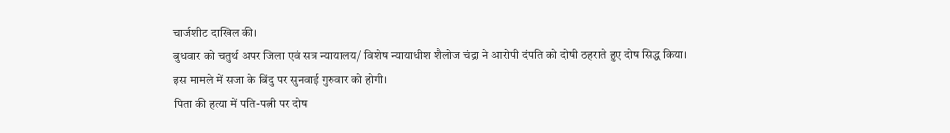चार्जशीट दाखिल की।
बुधवार को चतुर्थ अपर जिला एवं सत्र न्यायालय/ विशेष न्यायाधीश शैलोज चंद्रा ने आरोपी दंपति को दोषी ठहराते हुए दोष सिद्ध किया। इस मामले में सजा के बिंदु पर सुनवाई गुरुवार को होगी।
पिता की हत्या में पति-पत्नी पर दोष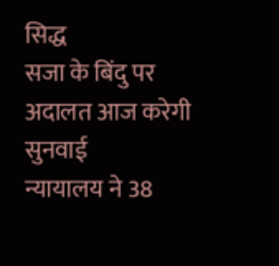सिद्ध
सजा के बिंदु पर अदालत आज करेगी सुनवाई
न्यायालय ने 38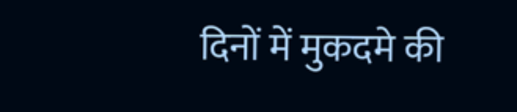दिनों में मुकदमे की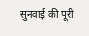सुनवाई की पूरी